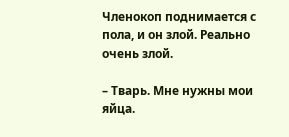Членокоп поднимается с пола, и он злой. Реально очень злой.

– Тварь. Мне нужны мои яйца.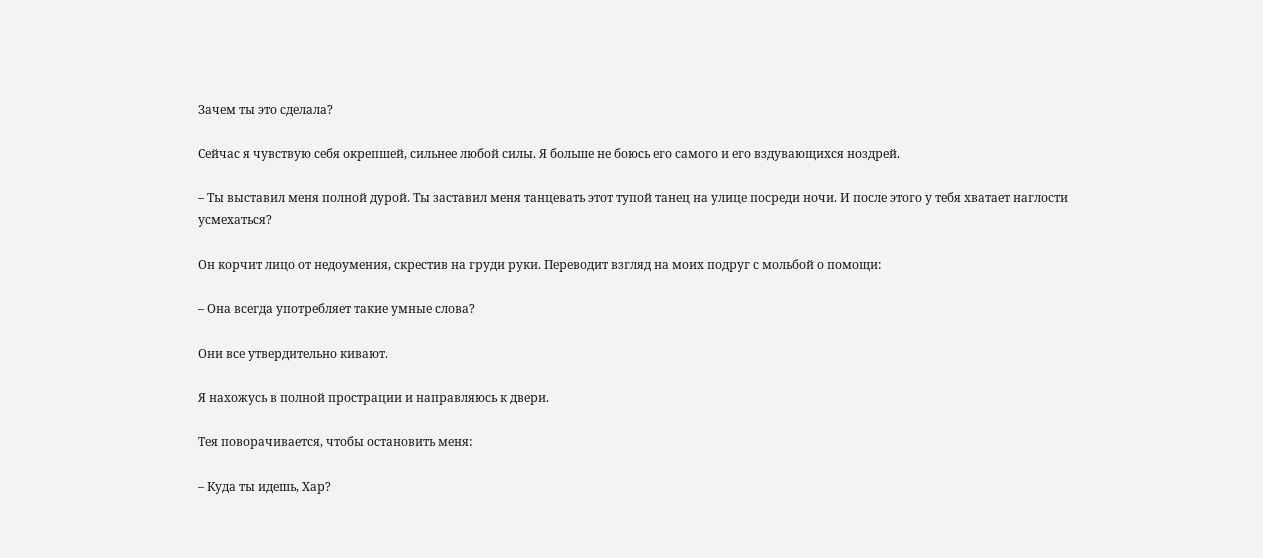Зачем ты это сделала?

Сейчас я чувствую себя окрепшей, сильнее любой силы. Я больше не боюсь его самого и его вздувающихся ноздрей.

– Ты выставил меня полной дурой. Ты заставил меня танцевать этот тупой танец на улице посреди ночи. И после этого у тебя хватает наглости усмехаться?

Он корчит лицо от недоумения, скрестив на груди руки. Переводит взгляд на моих подруг с мольбой о помощи:

– Она всегда употребляет такие умные слова?

Они все утвердительно кивают.

Я нахожусь в полной прострации и направляюсь к двери.

Тея поворачивается, чтобы остановить меня:

– Куда ты идешь, Хар?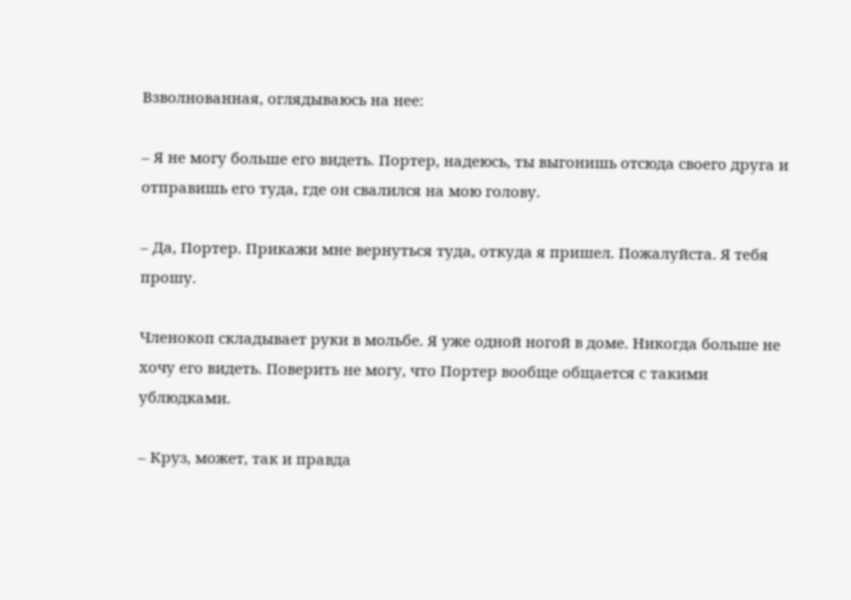Взволнованная, оглядываюсь на нее:

– Я не могу больше его видеть. Портер, надеюсь, ты выгонишь отсюда своего друга и отправишь его туда, где он свалился на мою голову.

– Да, Портер. Прикажи мне вернуться туда, откуда я пришел. Пожалуйста. Я тебя прошу.

Членокоп складывает руки в мольбе. Я уже одной ногой в доме. Никогда больше не хочу его видеть. Поверить не могу, что Портер вообще общается с такими ублюдками.

– Круз, может, так и правда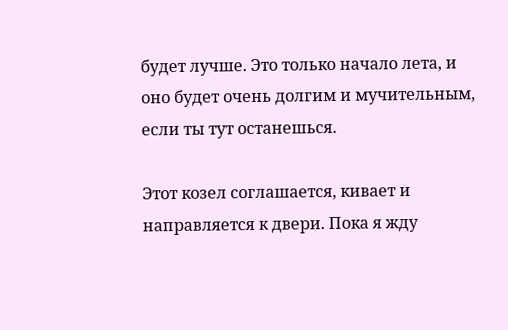будет лучше. Это только начало лета, и оно будет очень долгим и мучительным, если ты тут останешься.

Этот козел соглашается, кивает и направляется к двери. Пока я жду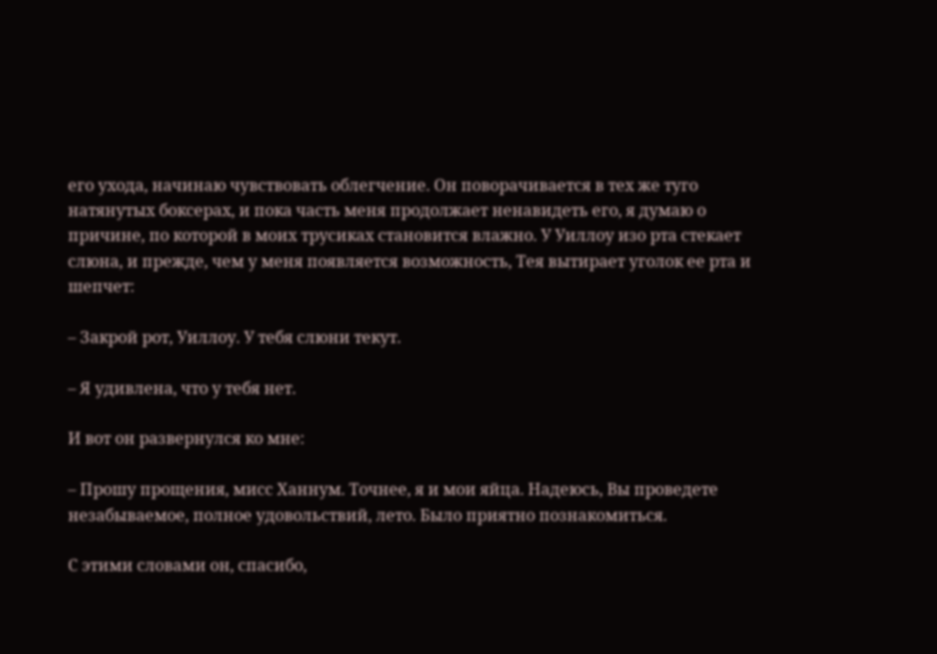его ухода, начинаю чувствовать облегчение. Он поворачивается в тех же туго натянутых боксерах, и пока часть меня продолжает ненавидеть его, я думаю о причине, по которой в моих трусиках становится влажно. У Уиллоу изо рта стекает слюна, и прежде, чем у меня появляется возможность, Тея вытирает уголок ее рта и шепчет:

– Закрой рот, Уиллоу. У тебя слюни текут.

– Я удивлена, что у тебя нет.

И вот он развернулся ко мне:

– Прошу прощения, мисс Ханнум. Точнее, я и мои яйца. Надеюсь, Вы проведете незабываемое, полное удовольствий, лето. Было приятно познакомиться.

С этими словами он, спасибо,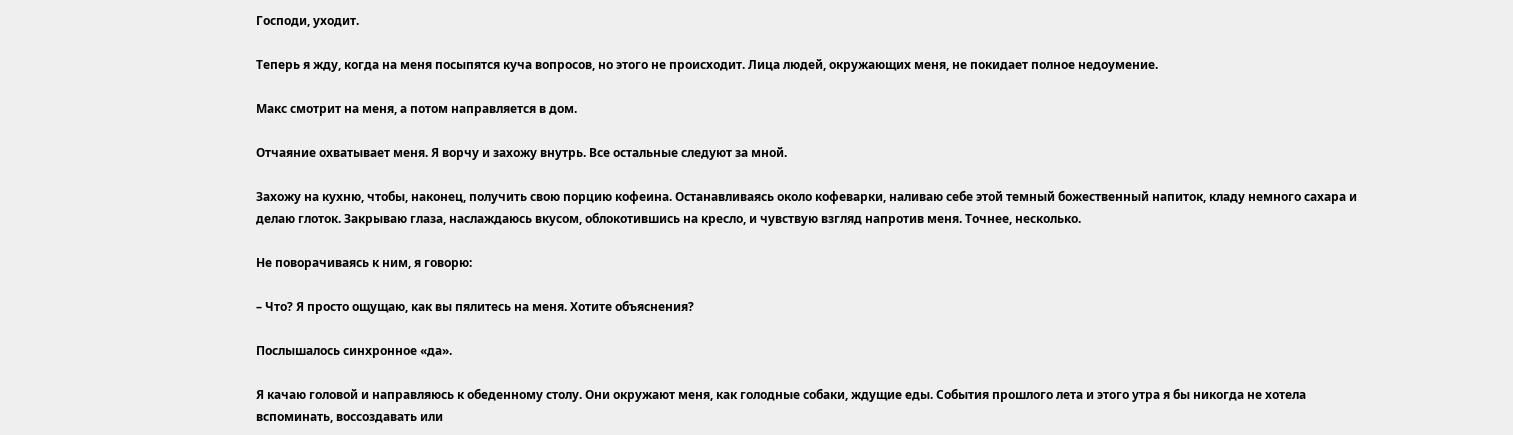Господи, уходит.

Теперь я жду, когда на меня посыпятся куча вопросов, но этого не происходит. Лица людей, окружающих меня, не покидает полное недоумение.

Макс смотрит на меня, а потом направляется в дом.

Отчаяние охватывает меня. Я ворчу и захожу внутрь. Все остальные следуют за мной.

Захожу на кухню, чтобы, наконец, получить свою порцию кофеина. Останавливаясь около кофеварки, наливаю себе этой темный божественный напиток, кладу немного сахара и делаю глоток. Закрываю глаза, наслаждаюсь вкусом, облокотившись на кресло, и чувствую взгляд напротив меня. Точнее, несколько.

Не поворачиваясь к ним, я говорю:

– Что? Я просто ощущаю, как вы пялитесь на меня. Хотите объяснения?

Послышалось синхронное «да».

Я качаю головой и направляюсь к обеденному столу. Они окружают меня, как голодные собаки, ждущие еды. События прошлого лета и этого утра я бы никогда не хотела вспоминать, воссоздавать или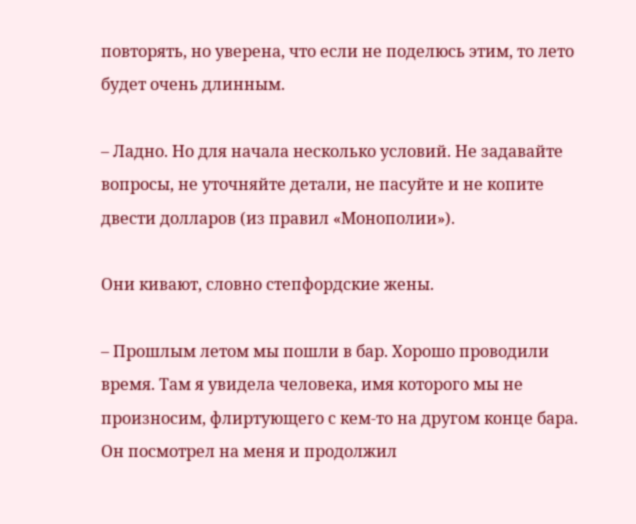повторять, но уверена, что если не поделюсь этим, то лето будет очень длинным.

– Ладно. Но для начала несколько условий. Не задавайте вопросы, не уточняйте детали, не пасуйте и не копите двести долларов (из правил «Монополии»).

Они кивают, словно степфордские жены.

– Прошлым летом мы пошли в бар. Хорошо проводили время. Там я увидела человека, имя которого мы не произносим, флиртующего с кем-то на другом конце бара. Он посмотрел на меня и продолжил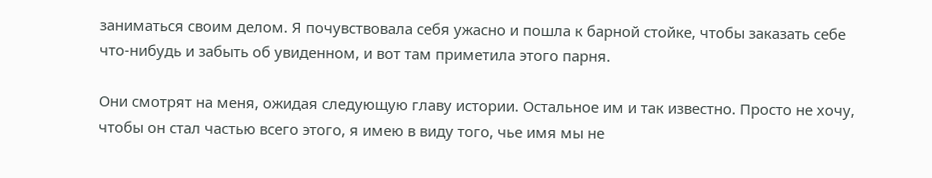заниматься своим делом. Я почувствовала себя ужасно и пошла к барной стойке, чтобы заказать себе что-нибудь и забыть об увиденном, и вот там приметила этого парня.

Они смотрят на меня, ожидая следующую главу истории. Остальное им и так известно. Просто не хочу, чтобы он стал частью всего этого, я имею в виду того, чье имя мы не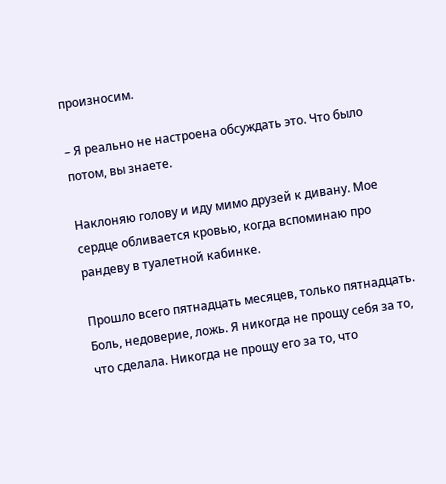произносим.

– Я реально не настроена обсуждать это. Что было потом, вы знаете.

Наклоняю голову и иду мимо друзей к дивану. Мое сердце обливается кровью, когда вспоминаю про рандеву в туалетной кабинке.

Прошло всего пятнадцать месяцев, только пятнадцать. Боль, недоверие, ложь. Я никогда не прощу себя за то, что сделала. Никогда не прощу его за то, что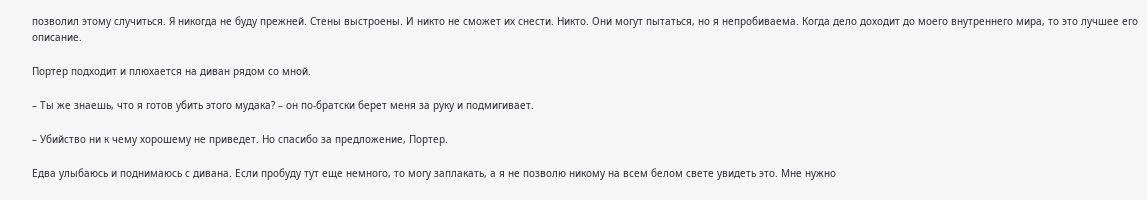позволил этому случиться. Я никогда не буду прежней. Стены выстроены. И никто не сможет их снести. Никто. Они могут пытаться, но я непробиваема. Когда дело доходит до моего внутреннего мира, то это лучшее его описание.

Портер подходит и плюхается на диван рядом со мной.

– Ты же знаешь, что я готов убить этого мудака? – он по-братски берет меня за руку и подмигивает.

– Убийство ни к чему хорошему не приведет. Но спасибо за предложение, Портер.

Едва улыбаюсь и поднимаюсь с дивана. Если пробуду тут еще немного, то могу заплакать, а я не позволю никому на всем белом свете увидеть это. Мне нужно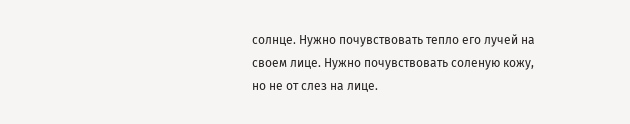солнце. Нужно почувствовать тепло его лучей на своем лице. Нужно почувствовать соленую кожу, но не от слез на лице.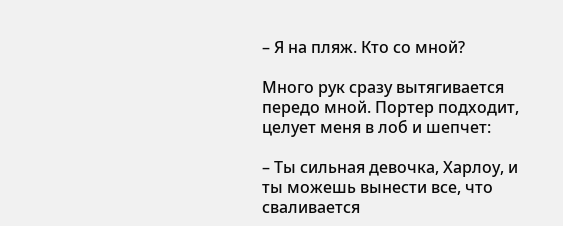– Я на пляж. Кто со мной?

Много рук сразу вытягивается передо мной. Портер подходит, целует меня в лоб и шепчет:

– Ты сильная девочка, Харлоу, и ты можешь вынести все, что сваливается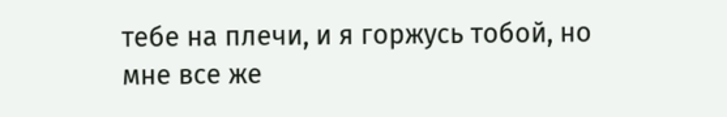тебе на плечи, и я горжусь тобой, но мне все же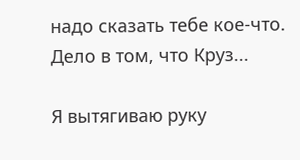надо сказать тебе кое-что. Дело в том, что Круз...

Я вытягиваю руку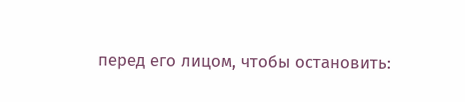перед его лицом, чтобы остановить: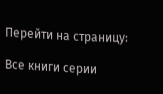Перейти на страницу:

Все книги серии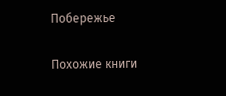Побережье

Похожие книги